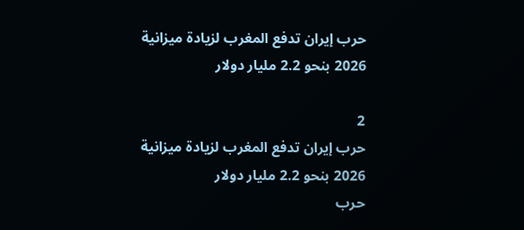حرب إيران تدفع المغرب لزيادة ميزانية 2026 بنحو 2.2 مليار دولار

2
حرب إيران تدفع المغرب لزيادة ميزانية 2026 بنحو 2.2 مليار دولار
حرب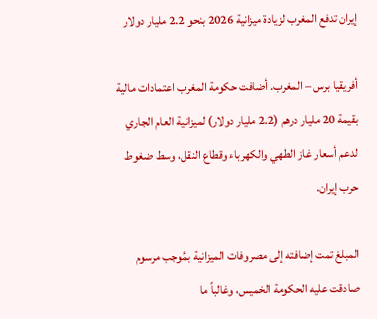إيران تدفع المغرب لزيادة ميزانية 2026 بنحو 2.2 مليار دولار

أفريقيا برس – المغرب. أضافت حكومة المغرب اعتمادات مالية بقيمة 20 مليار درهم (2.2 مليار دولار) لميزانية العام الجاري لدعم أسعار غاز الطهي والكهرباء وقطاع النقل، وسط ضغوط حرب إيران.

المبلغ تمت إضافته إلى مصروفات الميزانية بمُوجب مرسوم صادقت عليه الحكومة الخميس، وغالباً ما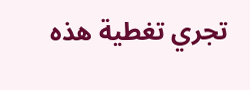تجري تغطية هذه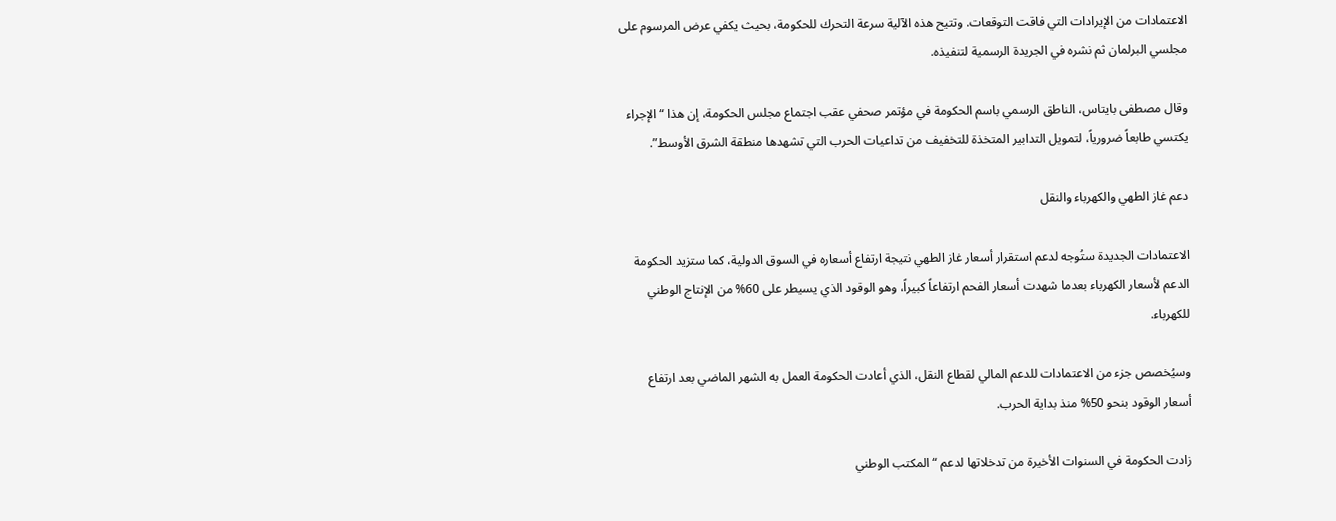الاعتمادات من الإيرادات التي فاقت التوقعات. وتتيح هذه الآلية سرعة التحرك للحكومة، بحيث يكفي عرض المرسوم على مجلسي البرلمان ثم نشره في الجريدة الرسمية لتنفيذه.

وقال مصطفى بايتاس، الناطق الرسمي باسم الحكومة في مؤتمر صحفي عقب اجتماع مجلس الحكومة، إن هذا “الإجراء يكتسي طابعاً ضرورياً، لتمويل التدابير المتخذة للتخفيف من تداعيات الحرب التي تشهدها منطقة الشرق الأوسط”.

دعم غاز الطهي والكهرباء والنقل

الاعتمادات الجديدة ستُوجه لدعم استقرار أسعار غاز الطهي نتيجة ارتفاع أسعاره في السوق الدولية، كما ستزيد الحكومة الدعم لأسعار الكهرباء بعدما شهدت أسعار الفحم ارتفاعاً كبيراً، وهو الوقود الذي يسيطر على 60% من الإنتاج الوطني للكهرباء.

وسيُخصص جزء من الاعتمادات للدعم المالي لقطاع النقل، الذي أعادت الحكومة العمل به الشهر الماضي بعد ارتفاع أسعار الوقود بنحو 50% منذ بداية الحرب.

زادت الحكومة في السنوات الأخيرة من تدخلاتها لدعم “المكتب الوطني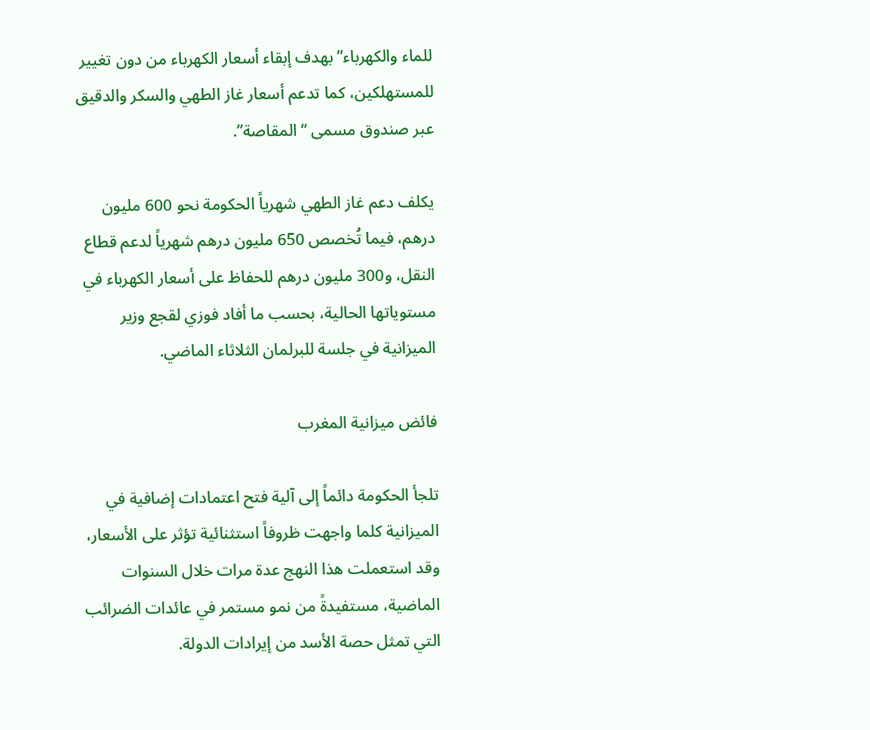للماء والكهرباء” بهدف إبقاء أسعار الكهرباء من دون تغيير للمستهلكين، كما تدعم أسعار غاز الطهي والسكر والدقيق عبر صندوق مسمى “المقاصة”.

يكلف دعم غاز الطهي شهرياً الحكومة نحو 600 مليون درهم، فيما تُخصص 650 مليون درهم شهرياً لدعم قطاع النقل، و300 مليون درهم للحفاظ على أسعار الكهرباء في مستوياتها الحالية، بحسب ما أفاد فوزي لقجع وزير الميزانية في جلسة للبرلمان الثلاثاء الماضي.

فائض ميزانية المغرب

تلجأ الحكومة دائماً إلى آلية فتح اعتمادات إضافية في الميزانية كلما واجهت ظروفاً استثنائية تؤثر على الأسعار، وقد استعملت هذا النهج عدة مرات خلال السنوات الماضية، مستفيدةً من نمو مستمر في عائدات الضرائب التي تمثل حصة الأسد من إيرادات الدولة.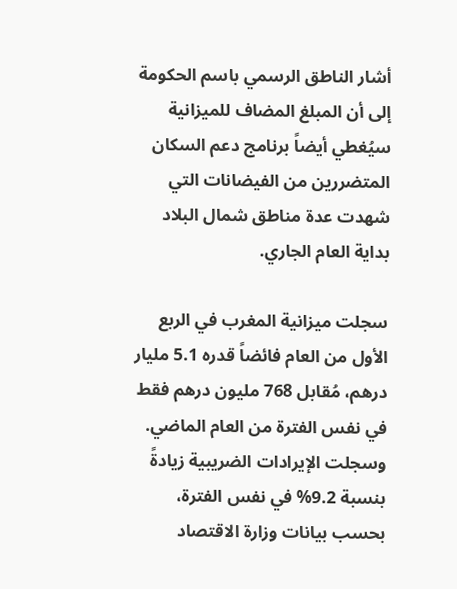أشار الناطق الرسمي باسم الحكومة إلى أن المبلغ المضاف للميزانية سيُغطي أيضاً برنامج دعم السكان المتضررين من الفيضانات التي شهدت عدة مناطق شمال البلاد بداية العام الجاري.

سجلت ميزانية المغرب في الربع الأول من العام فائضاً قدره 5.1 مليار درهم، مُقابل 768 مليون درهم فقط في نفس الفترة من العام الماضي. وسجلت الإيرادات الضريبية زيادةً بنسبة 9.2% في نفس الفترة، بحسب بيانات وزارة الاقتصاد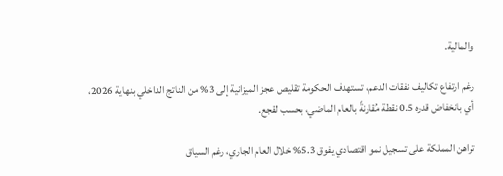والمالية.

رغم ارتفاع تكاليف نفقات الدعم، تستهدف الحكومة تقليص عجز الميزانية إلى 3% من الناتج الداخلي بنهاية 2026، أي بانخفاض قدره 0.5 نقطة مُقارنةً بالعام الماضي، بحسب لقجع.

تراهن المملكة على تسجيل نمو اقتصادي يفوق 5.3% خلال العام الجاري، رغم السياق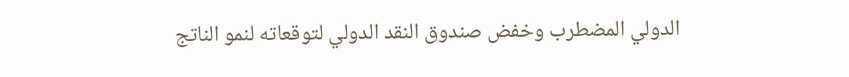الدولي المضطرب وخفض صندوق النقد الدولي لتوقعاته لنمو الناتج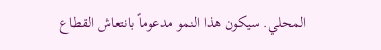المحلي. سيكون هذا النمو مدعوماً بانتعاش القطاع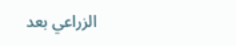الزراعي بعد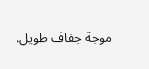موجة جفاف طويل.